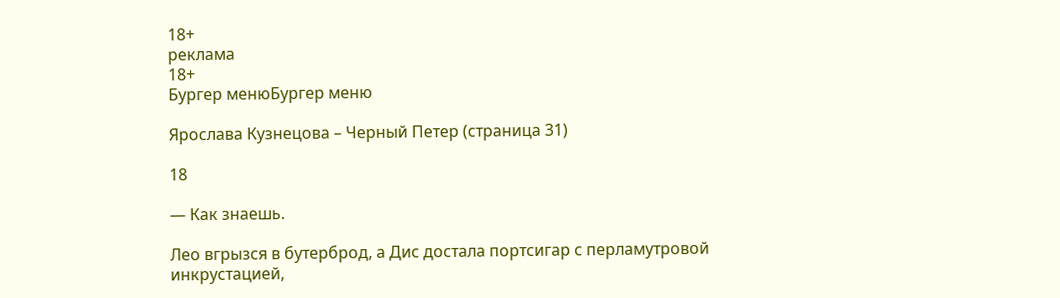18+
реклама
18+
Бургер менюБургер меню

Ярослава Кузнецова – Черный Петер (страница 31)

18

— Как знаешь.

Лео вгрызся в бутерброд, а Дис достала портсигар с перламутровой инкрустацией,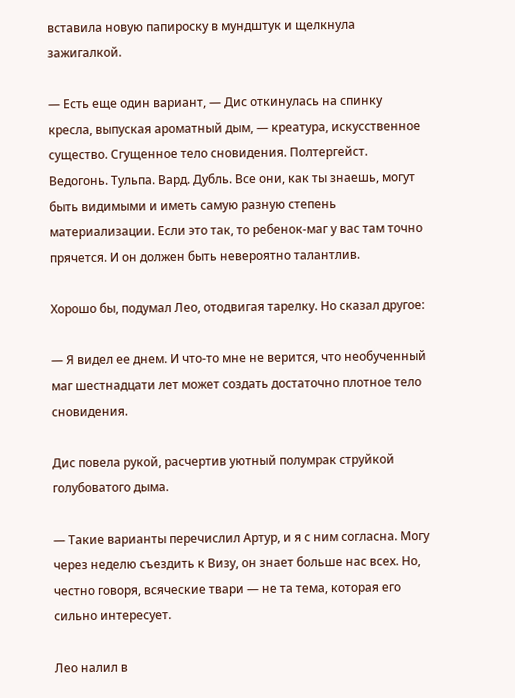вставила новую папироску в мундштук и щелкнула зажигалкой.

— Есть еще один вариант, — Дис откинулась на спинку кресла, выпуская ароматный дым, — креатура, искусственное существо. Сгущенное тело сновидения. Полтергейст. Ведогонь. Тульпа. Вард. Дубль. Все они, как ты знаешь, могут быть видимыми и иметь самую разную степень материализации. Если это так, то ребенок-маг у вас там точно прячется. И он должен быть невероятно талантлив.

Хорошо бы, подумал Лео, отодвигая тарелку. Но сказал другое:

— Я видел ее днем. И что-то мне не верится, что необученный маг шестнадцати лет может создать достаточно плотное тело сновидения.

Дис повела рукой, расчертив уютный полумрак струйкой голубоватого дыма.

— Такие варианты перечислил Артур, и я с ним согласна. Могу через неделю съездить к Визу, он знает больше нас всех. Но, честно говоря, всяческие твари — не та тема, которая его сильно интересует.

Лео налил в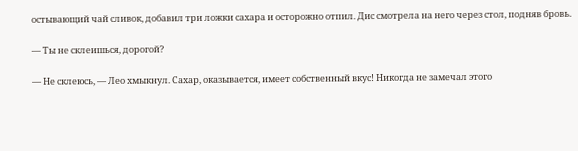остывающий чай сливок, добавил три ложки сахара и осторожно отпил. Дис смотрела на него через стол, подняв бровь.

— Ты не склеишься, дорогой?

— Не склеюсь, — Лео хмыкнул. Сахар, оказывается, имеет собственный вкус! Никогда не замечал этого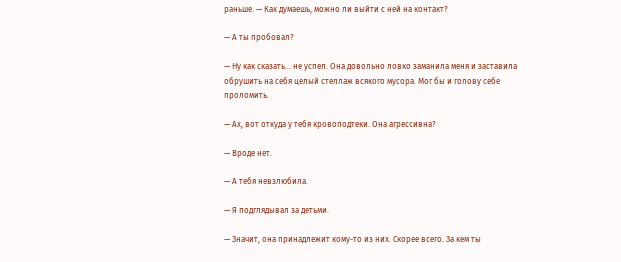раньше. — Как думаешь, можно ли выйти с ней на контакт?

— А ты пробовал?

— Ну как сказать… не успел. Она довольно ловко заманила меня и заставила обрушить на себя целый стеллаж всякого мусора. Мог бы и голову себе проломить.

— Ах, вот откуда у тебя кровоподтеки. Она агрессивна?

— Вроде нет.

— А тебя невзлюбила.

— Я подглядывал за детьми.

— Значит, она принадлежит кому-то из них. Скорее всего. За кем ты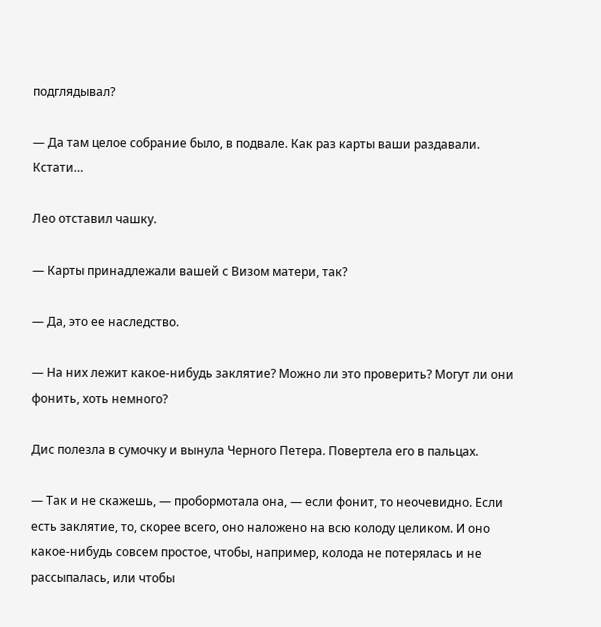подглядывал?

— Да там целое собрание было, в подвале. Как раз карты ваши раздавали. Кстати…

Лео отставил чашку.

— Карты принадлежали вашей с Визом матери, так?

— Да, это ее наследство.

— На них лежит какое-нибудь заклятие? Можно ли это проверить? Могут ли они фонить, хоть немного?

Дис полезла в сумочку и вынула Черного Петера. Повертела его в пальцах.

— Так и не скажешь, — пробормотала она, — если фонит, то неочевидно. Если есть заклятие, то, скорее всего, оно наложено на всю колоду целиком. И оно какое-нибудь совсем простое, чтобы, например, колода не потерялась и не рассыпалась, или чтобы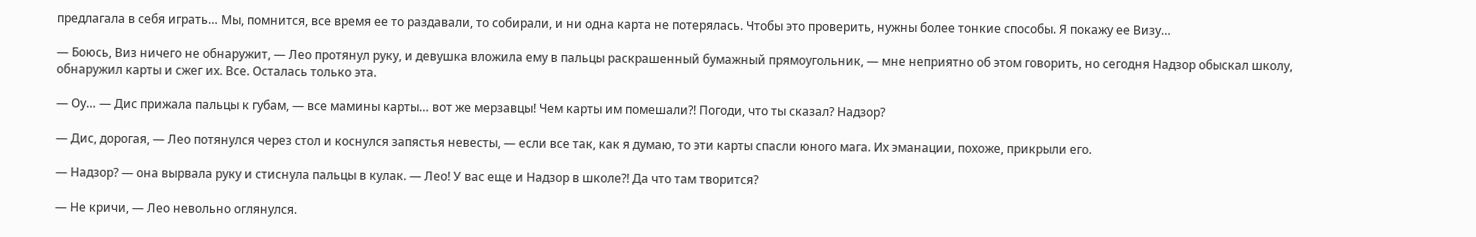предлагала в себя играть… Мы, помнится, все время ее то раздавали, то собирали, и ни одна карта не потерялась. Чтобы это проверить, нужны более тонкие способы. Я покажу ее Визу…

— Боюсь, Виз ничего не обнаружит, — Лео протянул руку, и девушка вложила ему в пальцы раскрашенный бумажный прямоугольник, — мне неприятно об этом говорить, но сегодня Надзор обыскал школу, обнаружил карты и сжег их. Все. Осталась только эта.

— Оу… — Дис прижала пальцы к губам, — все мамины карты… вот же мерзавцы! Чем карты им помешали?! Погоди, что ты сказал? Надзор?

— Дис, дорогая, — Лео потянулся через стол и коснулся запястья невесты, — если все так, как я думаю, то эти карты спасли юного мага. Их эманации, похоже, прикрыли его.

— Надзор? — она вырвала руку и стиснула пальцы в кулак. — Лео! У вас еще и Надзор в школе?! Да что там творится?

— Не кричи, — Лео невольно оглянулся.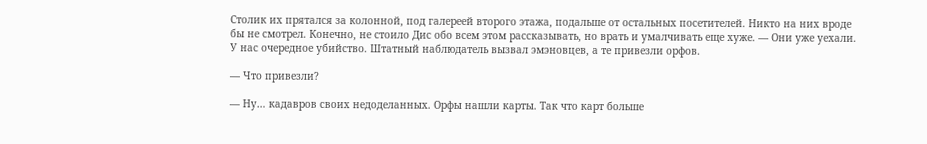Столик их прятался за колонной, под галереей второго этажа, подальше от остальных посетителей. Никто на них вроде бы не смотрел. Конечно, не стоило Дис обо всем этом рассказывать, но врать и умалчивать еще хуже. — Они уже уехали. У нас очередное убийство. Штатный наблюдатель вызвал эмэновцев, а те привезли орфов.

— Что привезли?

— Ну… кадавров своих недоделанных. Орфы нашли карты. Так что карт больше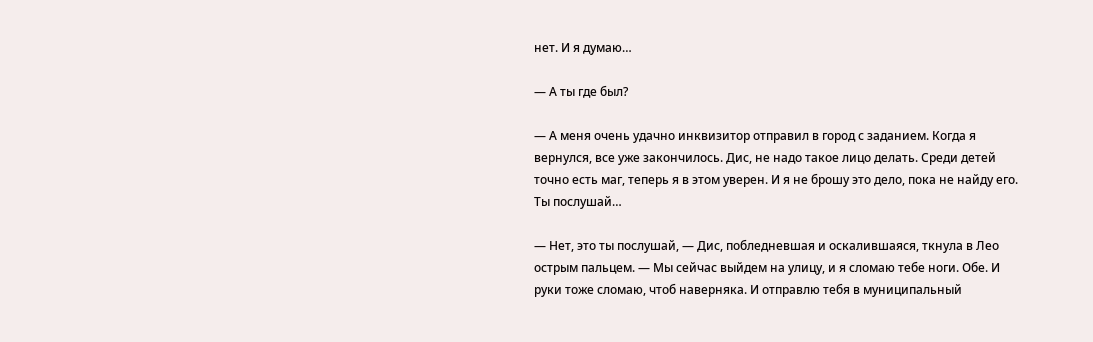нет. И я думаю…

— А ты где был?

— А меня очень удачно инквизитор отправил в город с заданием. Когда я вернулся, все уже закончилось. Дис, не надо такое лицо делать. Среди детей точно есть маг, теперь я в этом уверен. И я не брошу это дело, пока не найду его. Ты послушай…

— Нет, это ты послушай, — Дис, побледневшая и оскалившаяся, ткнула в Лео острым пальцем. — Мы сейчас выйдем на улицу, и я сломаю тебе ноги. Обе. И руки тоже сломаю, чтоб наверняка. И отправлю тебя в муниципальный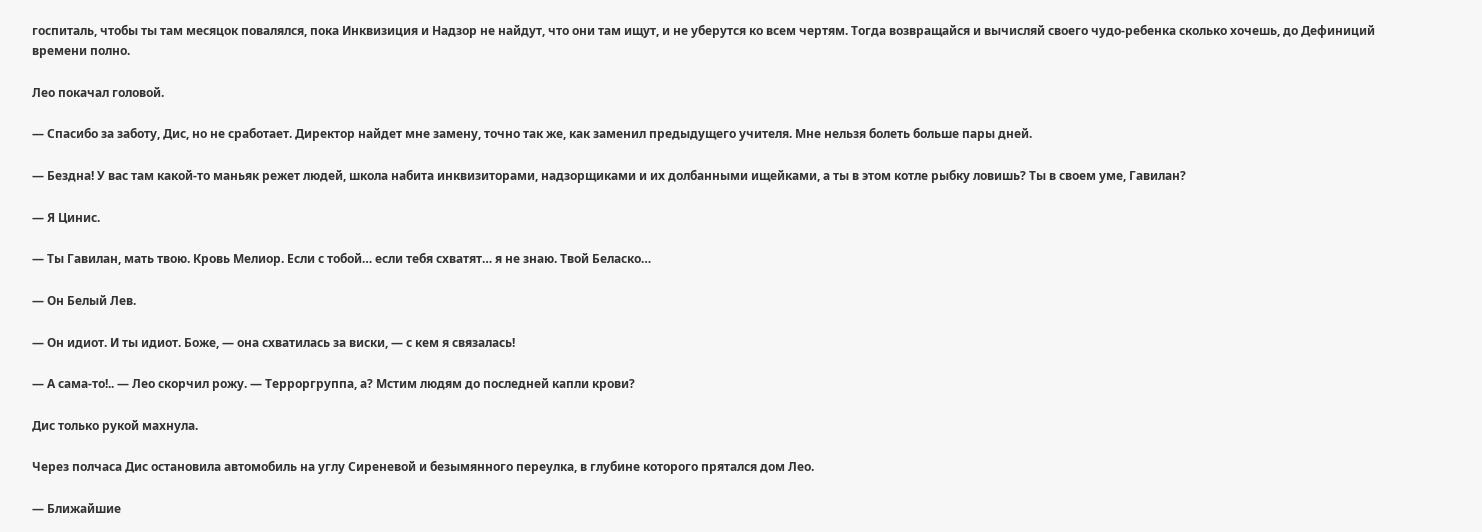госпиталь, чтобы ты там месяцок повалялся, пока Инквизиция и Надзор не найдут, что они там ищут, и не уберутся ко всем чертям. Тогда возвращайся и вычисляй своего чудо-ребенка сколько хочешь, до Дефиниций времени полно.

Лео покачал головой.

— Спасибо за заботу, Дис, но не сработает. Директор найдет мне замену, точно так же, как заменил предыдущего учителя. Мне нельзя болеть больше пары дней.

— Бездна! У вас там какой-то маньяк режет людей, школа набита инквизиторами, надзорщиками и их долбанными ищейками, а ты в этом котле рыбку ловишь? Ты в своем уме, Гавилан?

— Я Цинис.

— Ты Гавилан, мать твою. Кровь Мелиор. Если с тобой… если тебя схватят… я не знаю. Твой Беласко…

— Он Белый Лев.

— Он идиот. И ты идиот. Боже, — она схватилась за виски, — с кем я связалась!

— А сама-то!.. — Лео скорчил рожу. — Терроргруппа, а? Мстим людям до последней капли крови?

Дис только рукой махнула.

Через полчаса Дис остановила автомобиль на углу Сиреневой и безымянного переулка, в глубине которого прятался дом Лео.

— Ближайшие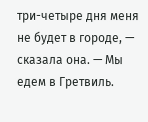три-четыре дня меня не будет в городе, — сказала она. — Мы едем в Гретвиль.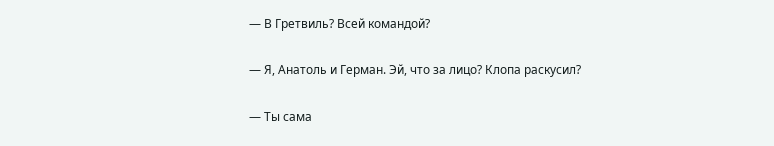— В Гретвиль? Всей командой?

— Я, Анатоль и Герман. Эй, что за лицо? Клопа раскусил?

— Ты сама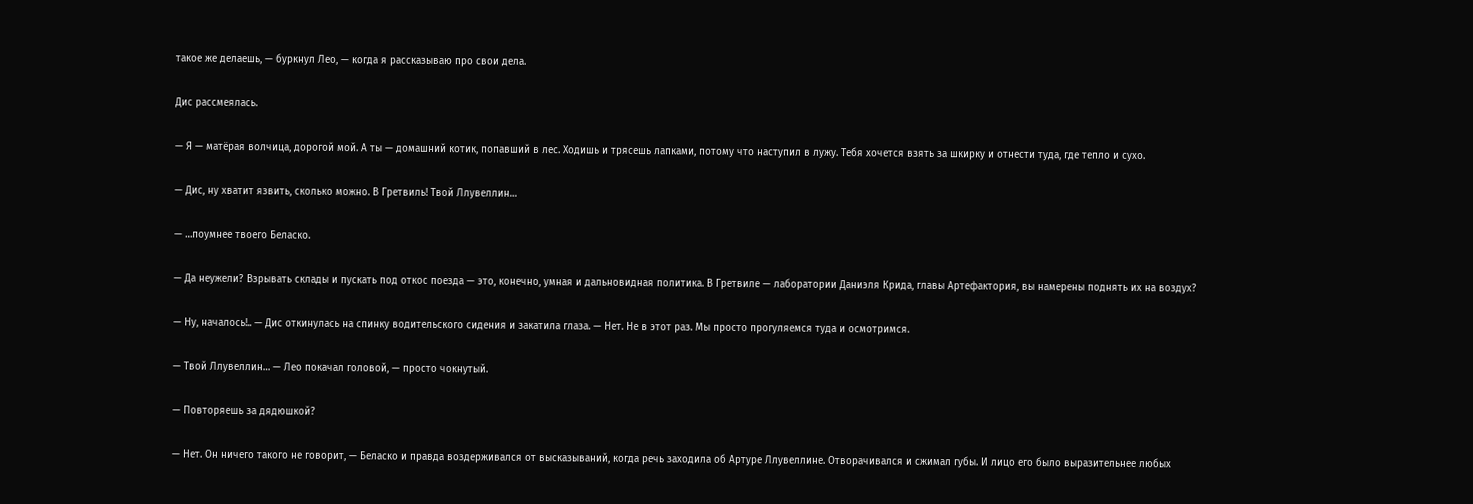такое же делаешь, — буркнул Лео, — когда я рассказываю про свои дела.

Дис рассмеялась.

— Я — матёрая волчица, дорогой мой. А ты — домашний котик, попавший в лес. Ходишь и трясешь лапками, потому что наступил в лужу. Тебя хочется взять за шкирку и отнести туда, где тепло и сухо.

— Дис, ну хватит язвить, сколько можно. В Гретвиль! Твой Ллувеллин…

— …поумнее твоего Беласко.

— Да неужели? Взрывать склады и пускать под откос поезда — это, конечно, умная и дальновидная политика. В Гретвиле — лаборатории Даниэля Крида, главы Артефактория, вы намерены поднять их на воздух?

— Ну, началось!.. — Дис откинулась на спинку водительского сидения и закатила глаза. — Нет. Не в этот раз. Мы просто прогуляемся туда и осмотримся.

— Твой Ллувеллин… — Лео покачал головой, — просто чокнутый.

— Повторяешь за дядюшкой?

— Нет. Он ничего такого не говорит, — Беласко и правда воздерживался от высказываний, когда речь заходила об Артуре Ллувеллине. Отворачивался и сжимал губы. И лицо его было выразительнее любых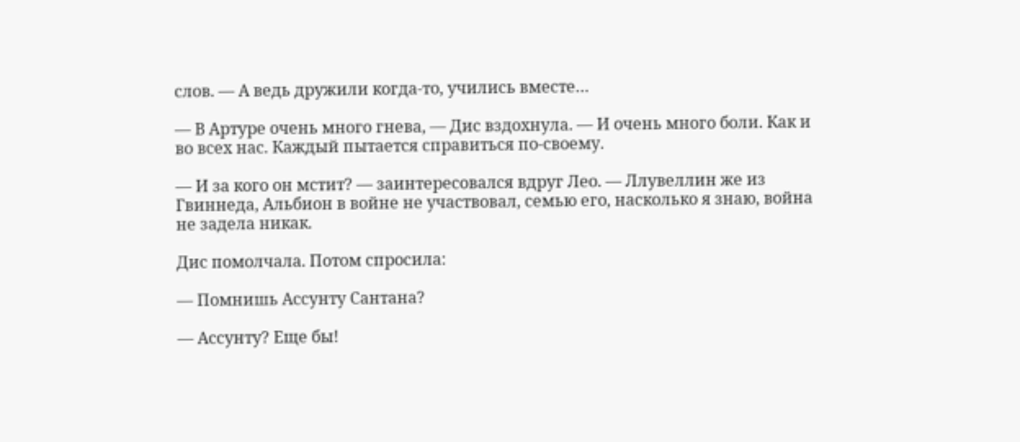слов. — А ведь дружили когда-то, учились вместе…

— В Артуре очень много гнева, — Дис вздохнула. — И очень много боли. Как и во всех нас. Каждый пытается справиться по-своему.

— И за кого он мстит? — заинтересовался вдруг Лео. — Ллувеллин же из Гвиннеда, Альбион в войне не участвовал, семью его, насколько я знаю, война не задела никак.

Дис помолчала. Потом спросила:

— Помнишь Ассунту Сантана?

— Ассунту? Еще бы!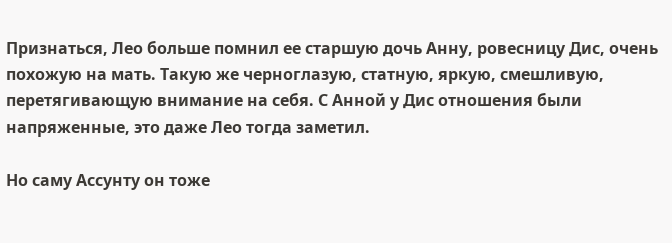Признаться, Лео больше помнил ее старшую дочь Анну, ровесницу Дис, очень похожую на мать. Такую же черноглазую, статную, яркую, смешливую, перетягивающую внимание на себя. С Анной у Дис отношения были напряженные, это даже Лео тогда заметил.

Но саму Ассунту он тоже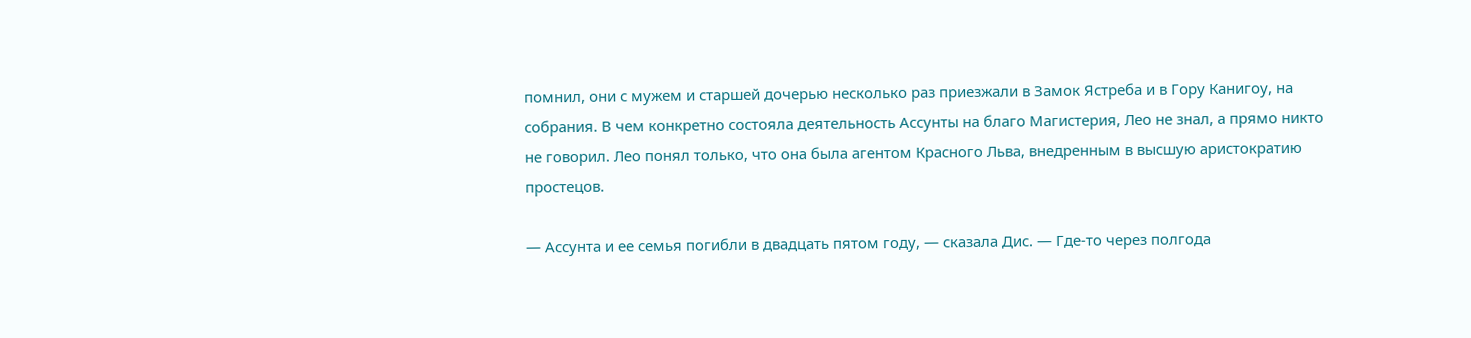помнил, они с мужем и старшей дочерью несколько раз приезжали в Замок Ястреба и в Гору Канигоу, на собрания. В чем конкретно состояла деятельность Ассунты на благо Магистерия, Лео не знал, а прямо никто не говорил. Лео понял только, что она была агентом Красного Льва, внедренным в высшую аристократию простецов.

— Ассунта и ее семья погибли в двадцать пятом году, — сказала Дис. — Где-то через полгода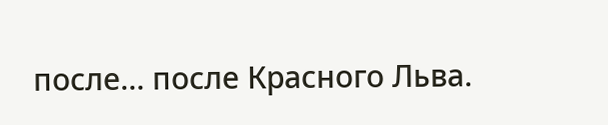после… после Красного Льва.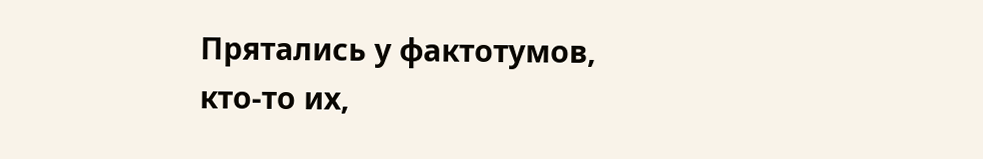Прятались у фактотумов, кто-то их,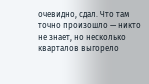очевидно, сдал. Что там точно произошло — никто не знает, но несколько кварталов выгорело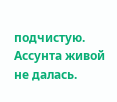подчистую. Ассунта живой не далась.